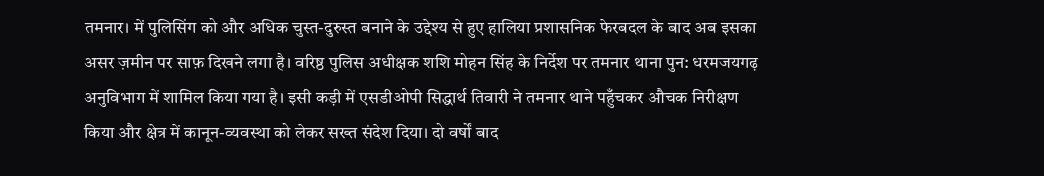तमनार। में पुलिसिंग को और अधिक चुस्त-दुरुस्त बनाने के उद्देश्य से हुए हालिया प्रशासनिक फेरबदल के बाद अब इसका असर ज़मीन पर साफ़ दिखने लगा है। वरिष्ठ पुलिस अधीक्षक शशि मोहन सिंह के निर्देश पर तमनार थाना पुन: धरमजयगढ़ अनुविभाग में शामिल किया गया है। इसी कड़ी में एसडीओपी सिद्धार्थ तिवारी ने तमनार थाने पहुँचकर औचक निरीक्षण किया और क्षेत्र में कानून-व्यवस्था को लेकर सख्त संदेश दिया। दो वर्षों बाद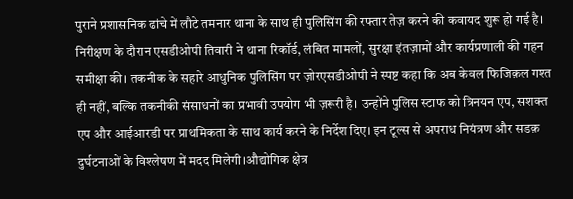पुराने प्रशासनिक ढांचे में लौटे तमनार थाना के साथ ही पुलिसिंग की रफ्तार तेज़ करने की कवायद शुरू हो गई है।
निरीक्षण के दौरान एसडीओपी तिवारी ने थाना रिकॉर्ड, लंबित मामलों, सुरक्षा इंतज़ामों और कार्यप्रणाली की गहन समीक्षा की। तकनीक के सहारे आधुनिक पुलिसिंग पर ज़ोरएसडीओपी ने स्पष्ट कहा कि अब केवल फिजिक़ल गश्त ही नहीं, बल्कि तकनीकी संसाधनों का प्रभावी उपयोग भी ज़रूरी है। उन्होंने पुलिस स्टाफ को त्रिनयन एप, सशक्त एप और आईआरडी पर प्राथमिकता के साथ कार्य करने के निर्देश दिए। इन टूल्स से अपराध नियंत्रण और सडक़ दुर्घटनाओं के विश्लेषण में मदद मिलेगी।औद्योगिक क्षेत्र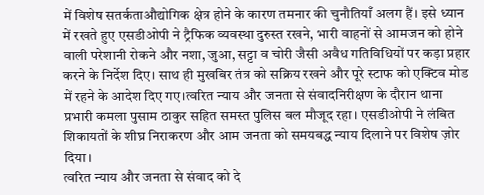में विशेष सतर्कताऔद्योगिक क्षेत्र होने के कारण तमनार की चुनौतियाँ अलग हैं। इसे ध्यान में रखते हुए एसडीओपी ने ट्रैफिक व्यवस्था दुरुस्त रखने, भारी वाहनों से आमजन को होने वाली परेशानी रोकने और नशा, जुआ, सट्टा व चोरी जैसी अवैध गतिविधियों पर कड़ा प्रहार करने के निर्देश दिए। साथ ही मुखबिर तंत्र को सक्रिय रखने और पूरे स्टाफ को एक्टिव मोड में रहने के आदेश दिए गए।त्वरित न्याय और जनता से संवादनिरीक्षण के दौरान थाना प्रभारी कमला पुसाम ठाकुर सहित समस्त पुलिस बल मौजूद रहा। एसडीओपी ने लंबित शिकायतों के शीघ्र निराकरण और आम जनता को समयबद्ध न्याय दिलाने पर विशेष ज़ोर दिया।
त्वरित न्याय और जनता से संवाद को दे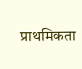प्राथमिकता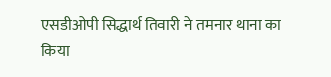एसडीओपी सिद्धार्थ तिवारी ने तमनार थाना का किया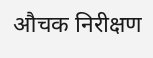औचक निरीक्षण